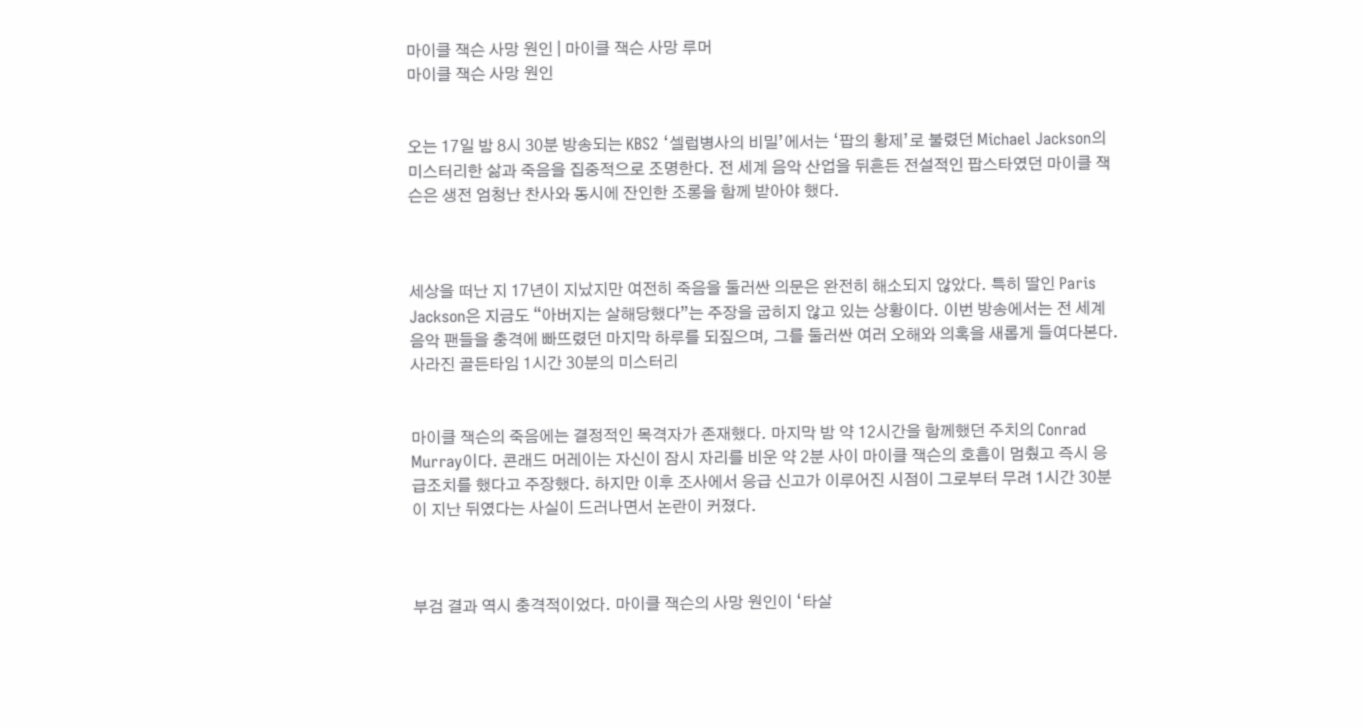마이클 잭슨 사망 원인 | 마이클 잭슨 사망 루머
마이클 잭슨 사망 원인


오는 17일 밤 8시 30분 방송되는 KBS2 ‘셀럽병사의 비밀’에서는 ‘팝의 황제’로 불렸던 Michael Jackson의 미스터리한 삶과 죽음을 집중적으로 조명한다. 전 세계 음악 산업을 뒤흔든 전설적인 팝스타였던 마이클 잭슨은 생전 엄청난 찬사와 동시에 잔인한 조롱을 함께 받아야 했다.



세상을 떠난 지 17년이 지났지만 여전히 죽음을 둘러싼 의문은 완전히 해소되지 않았다. 특히 딸인 Paris Jackson은 지금도 “아버지는 살해당했다”는 주장을 굽히지 않고 있는 상황이다. 이번 방송에서는 전 세계 음악 팬들을 충격에 빠뜨렸던 마지막 하루를 되짚으며, 그를 둘러싼 여러 오해와 의혹을 새롭게 들여다본다.
사라진 골든타임 1시간 30분의 미스터리


마이클 잭슨의 죽음에는 결정적인 목격자가 존재했다. 마지막 밤 약 12시간을 함께했던 주치의 Conrad Murray이다. 콘래드 머레이는 자신이 잠시 자리를 비운 약 2분 사이 마이클 잭슨의 호흡이 멈췄고 즉시 응급조치를 했다고 주장했다. 하지만 이후 조사에서 응급 신고가 이루어진 시점이 그로부터 무려 1시간 30분이 지난 뒤였다는 사실이 드러나면서 논란이 커졌다.



부검 결과 역시 충격적이었다. 마이클 잭슨의 사망 원인이 ‘타살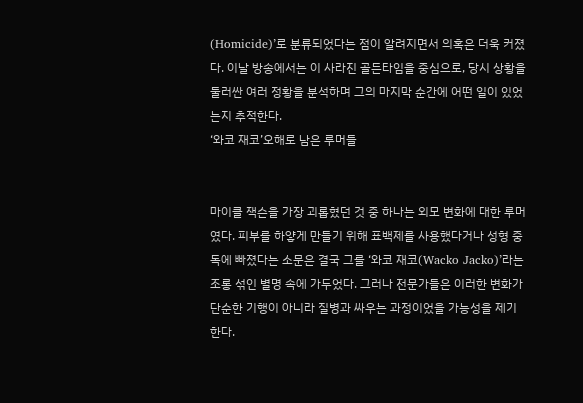(Homicide)’로 분류되었다는 점이 알려지면서 의혹은 더욱 커졌다. 이날 방송에서는 이 사라진 골든타임을 중심으로, 당시 상황을 둘러싼 여러 정황을 분석하며 그의 마지막 순간에 어떤 일이 있었는지 추적한다.
‘와코 재코’오해로 남은 루머들


마이클 잭슨을 가장 괴롭혔던 것 중 하나는 외모 변화에 대한 루머였다. 피부를 하얗게 만들기 위해 표백제를 사용했다거나 성형 중독에 빠졌다는 소문은 결국 그를 ‘와코 재코(Wacko Jacko)’라는 조롱 섞인 별명 속에 가두었다. 그러나 전문가들은 이러한 변화가 단순한 기행이 아니라 질병과 싸우는 과정이었을 가능성을 제기한다.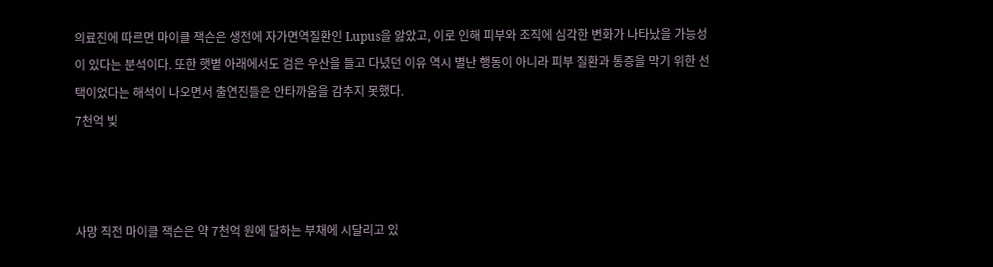의료진에 따르면 마이클 잭슨은 생전에 자가면역질환인 Lupus을 앓았고, 이로 인해 피부와 조직에 심각한 변화가 나타났을 가능성이 있다는 분석이다. 또한 햇볕 아래에서도 검은 우산을 들고 다녔던 이유 역시 별난 행동이 아니라 피부 질환과 통증을 막기 위한 선택이었다는 해석이 나오면서 출연진들은 안타까움을 감추지 못했다.
7천억 빚



사망 직전 마이클 잭슨은 약 7천억 원에 달하는 부채에 시달리고 있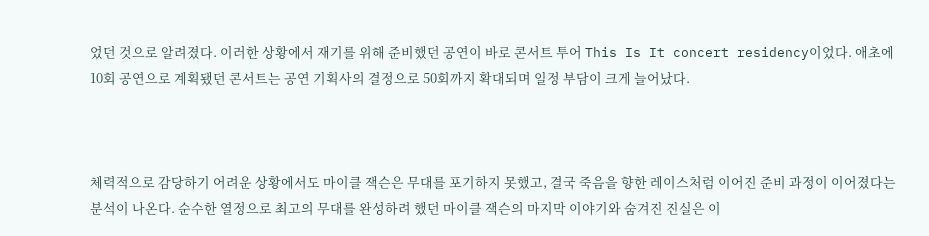었던 것으로 알려졌다. 이러한 상황에서 재기를 위해 준비했던 공연이 바로 콘서트 투어 This Is It concert residency이었다. 애초에 10회 공연으로 계획됐던 콘서트는 공연 기획사의 결정으로 50회까지 확대되며 일정 부담이 크게 늘어났다.



체력적으로 감당하기 어려운 상황에서도 마이클 잭슨은 무대를 포기하지 못했고, 결국 죽음을 향한 레이스처럼 이어진 준비 과정이 이어졌다는 분석이 나온다. 순수한 열정으로 최고의 무대를 완성하려 했던 마이클 잭슨의 마지막 이야기와 숨겨진 진실은 이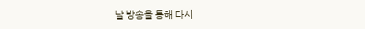날 방송을 통해 다시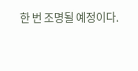한 번 조명될 예정이다.